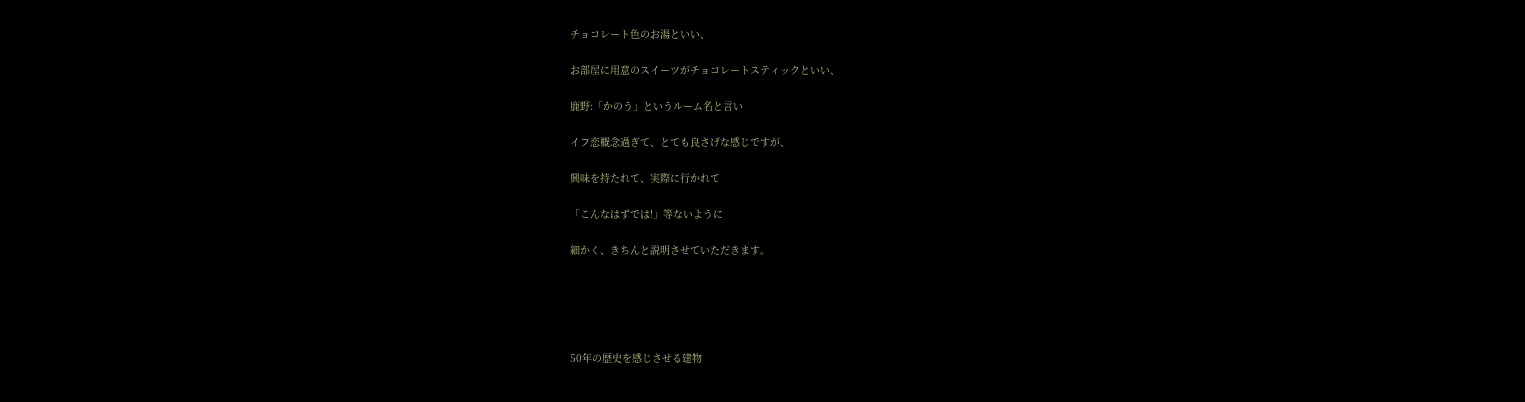チョコレート色のお湯といい、

お部屋に用意のスイーツがチョコレートスティックといい、

鹿野:「かのう」というルーム名と言い

イフ恋概念過ぎて、とても良さげな感じですが、

興味を持たれて、実際に行かれて

「こんなはずでは!」等ないように

細かく、きちんと説明させていただきます。





50年の歴史を感じさせる建物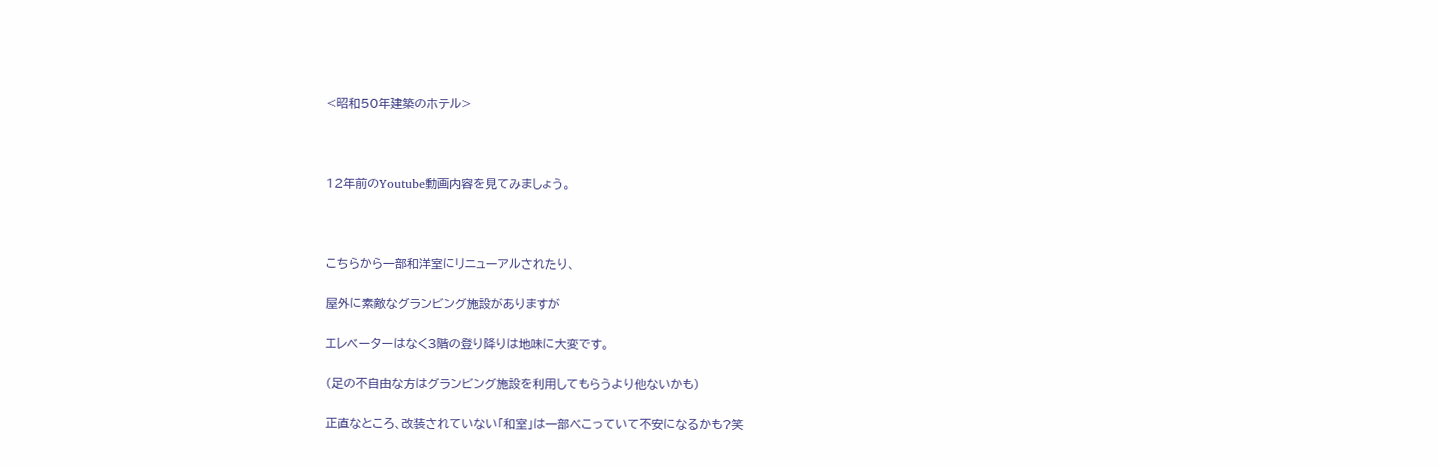<昭和50年建築のホテル>



12年前のYoutube動画内容を見てみましょう。



こちらから一部和洋室にリニューアルされたり、

屋外に素敵なグランビング施設がありますが

エレベーターはなく3階の登り降りは地味に大変です。

(足の不自由な方はグランビング施設を利用してもらうより他ないかも)

正直なところ、改装されていない「和室」は一部べこっていて不安になるかも?笑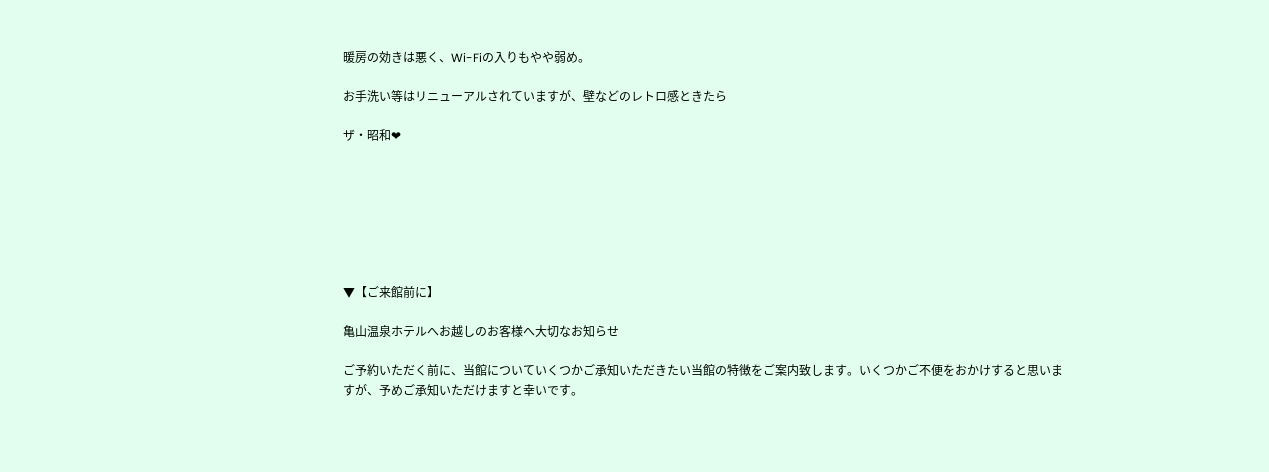暖房の効きは悪く、Wi-Fiの入りもやや弱め。

お手洗い等はリニューアルされていますが、壁などのレトロ感ときたら

ザ・昭和❤







▼【ご来館前に】

亀山温泉ホテルへお越しのお客様へ大切なお知らせ

ご予約いただく前に、当館についていくつかご承知いただきたい当館の特徴をご案内致します。いくつかご不便をおかけすると思いますが、予めご承知いただけますと幸いです。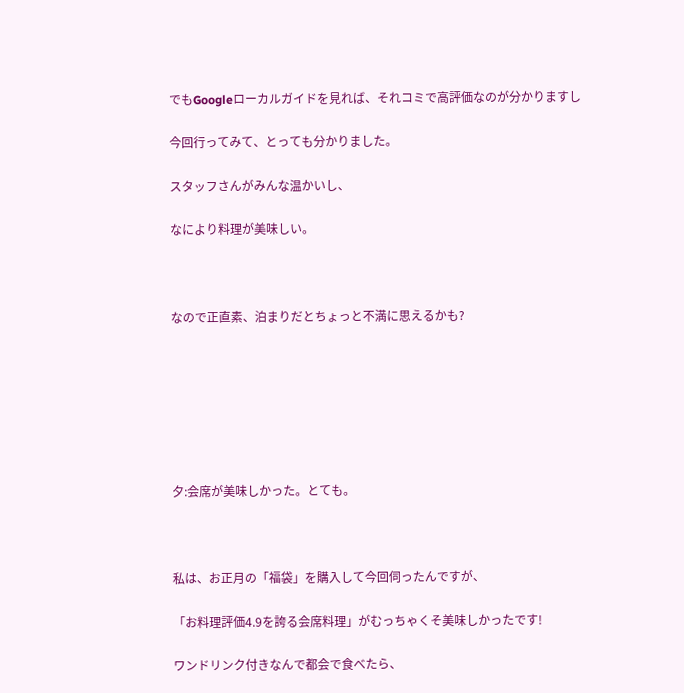でもGoogleローカルガイドを見れば、それコミで高評価なのが分かりますし

今回行ってみて、とっても分かりました。

スタッフさんがみんな温かいし、

なにより料理が美味しい。



なので正直素、泊まりだとちょっと不満に思えるかも?







夕:会席が美味しかった。とても。



私は、お正月の「福袋」を購入して今回伺ったんですが、

「お料理評価4.9を誇る会席料理」がむっちゃくそ美味しかったです!

ワンドリンク付きなんで都会で食べたら、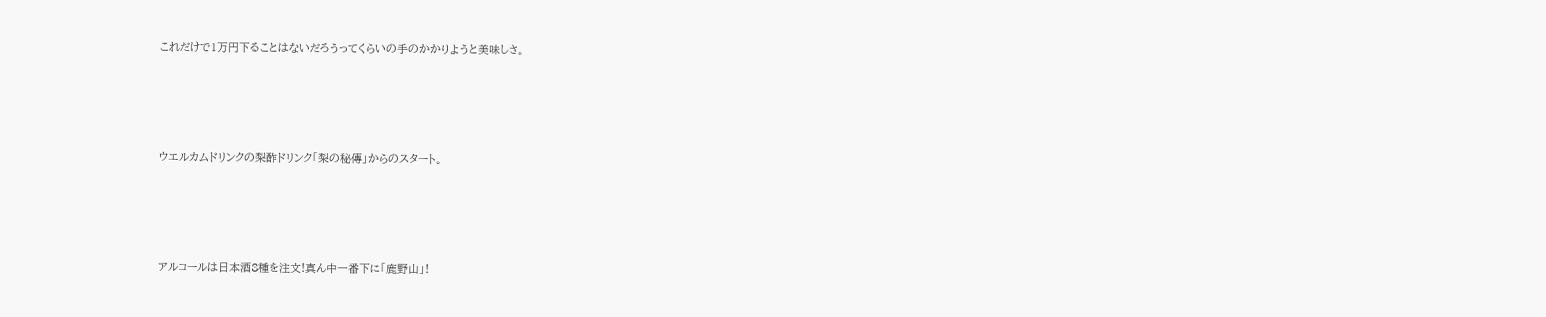これだけで1万円下ることはないだろうってくらいの手のかかりようと美味しさ。





ウエルカムドリンクの梨酢ドリンク「梨の秘傳」からのスタート。





アルコールは日本酒8種を注文!真ん中一番下に「鹿野山」!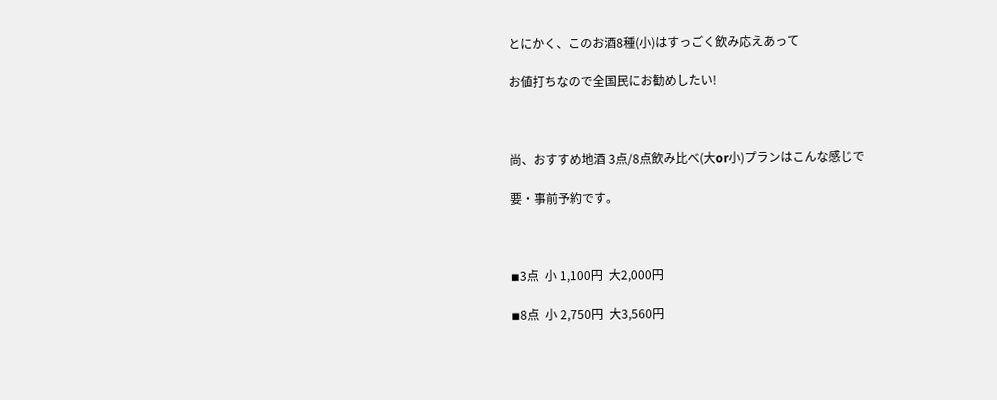とにかく、このお酒8種(小)はすっごく飲み応えあって

お値打ちなので全国民にお勧めしたい!



尚、おすすめ地酒 3点/8点飲み比べ(大or小)プランはこんな感じで

要・事前予約です。



◾3点  小 1,100円  大2,000円

◾8点  小 2,750円  大3,560円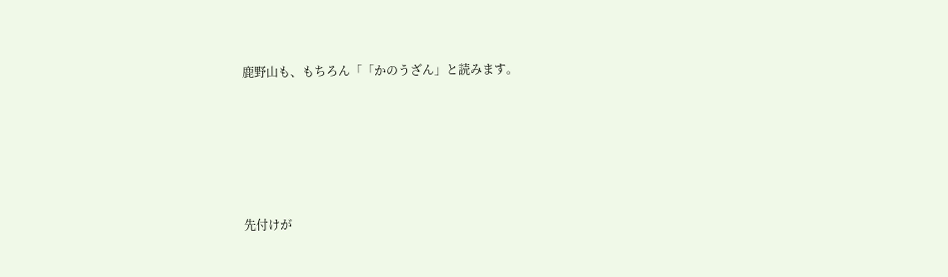鹿野山も、もちろん「「かのうざん」と読みます。





先付けが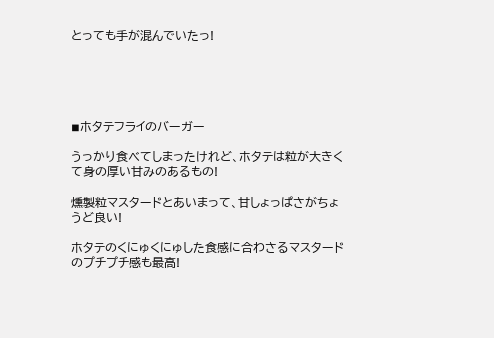とっても手が混んでいたっ!





◾ホタテフライのバーガー

うっかり食べてしまったけれど、ホタテは粒が大きくて身の厚い甘みのあるもの!

燻製粒マスタードとあいまって、甘しょっぱさがちょうど良い!

ホタテのくにゅくにゅした食感に合わさるマスタードのプチプチ感も最高!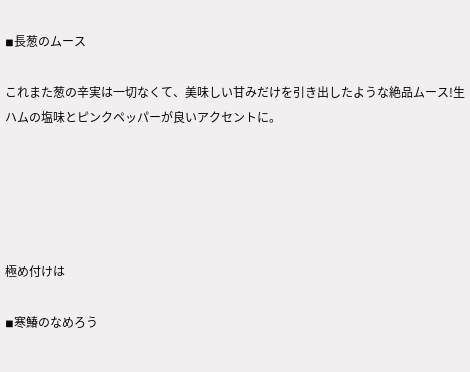◾長葱のムース

これまた葱の辛実は一切なくて、美味しい甘みだけを引き出したような絶品ムース!生ハムの塩味とピンクペッパーが良いアクセントに。





極め付けは

◾寒鰆のなめろう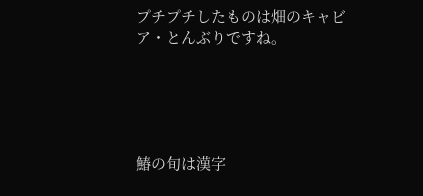プチプチしたものは畑のキャビア・とんぶりですね。





鰆の旬は漢字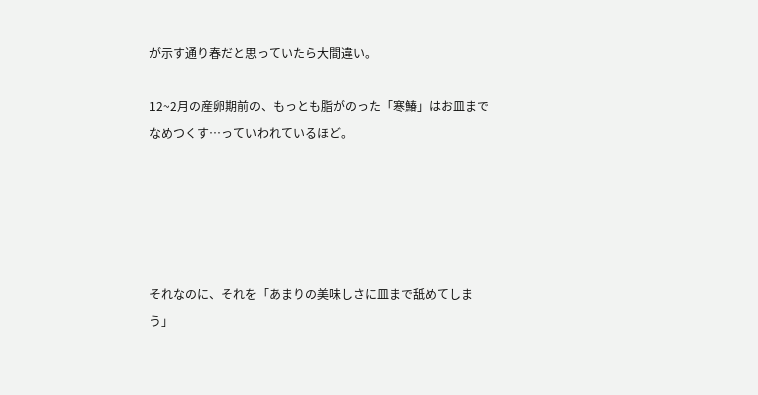が示す通り春だと思っていたら大間違い。

12~2月の産卵期前の、もっとも脂がのった「寒鰆」はお皿までなめつくす…っていわれているほど。





それなのに、それを「あまりの美味しさに皿まで舐めてしまう」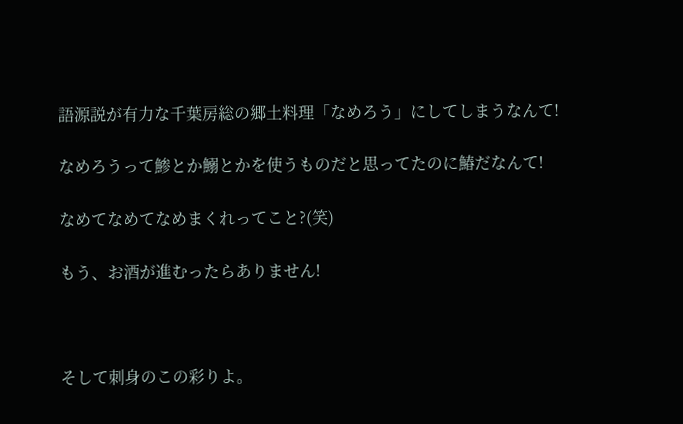語源説が有力な千葉房総の郷土料理「なめろう」にしてしまうなんて!

なめろうって鯵とか鰯とかを使うものだと思ってたのに鰆だなんて!

なめてなめてなめまくれってこと?(笑)

もう、お酒が進むったらありません!



そして刺身のこの彩りよ。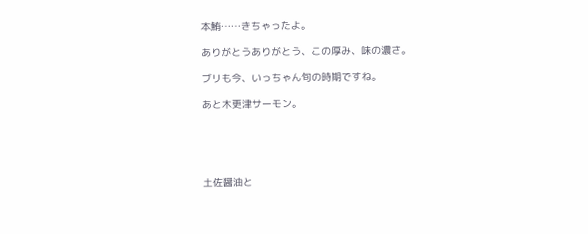本鮪……きちゃったよ。

ありがとうありがとう、この厚み、味の濃さ。

ブリも今、いっちゃん旬の時期ですね。

あと木更津サーモン。





土佐醤油と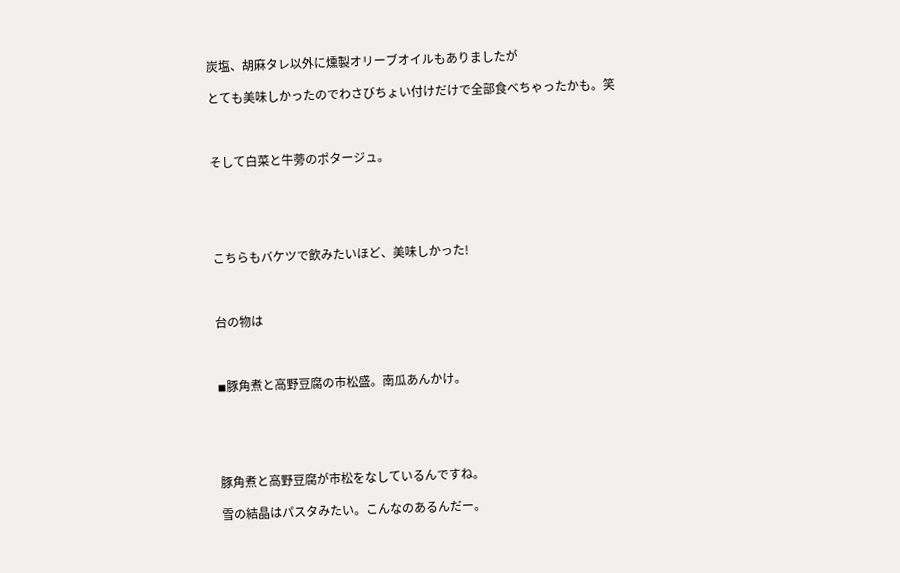炭塩、胡麻タレ以外に燻製オリーブオイルもありましたが

とても美味しかったのでわさびちょい付けだけで全部食べちゃったかも。笑



そして白菜と牛蒡のポタージュ。





こちらもバケツで飲みたいほど、美味しかった!



台の物は



◾豚角煮と高野豆腐の市松盛。南瓜あんかけ。





豚角煮と高野豆腐が市松をなしているんですね。

雪の結晶はパスタみたい。こんなのあるんだー。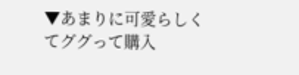▼あまりに可愛らしくてググって購入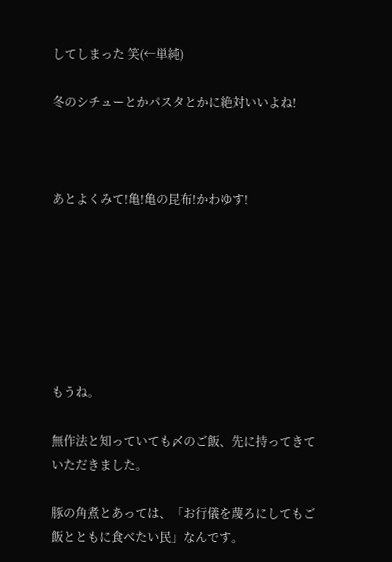してしまった 笑(←単純)

冬のシチューとかパスタとかに絶対いいよね!



あとよくみて!亀!亀の昆布!かわゆす!







もうね。

無作法と知っていても〆のご飯、先に持ってきていただきました。

豚の角煮とあっては、「お行儀を蔑ろにしてもご飯とともに食べたい民」なんです。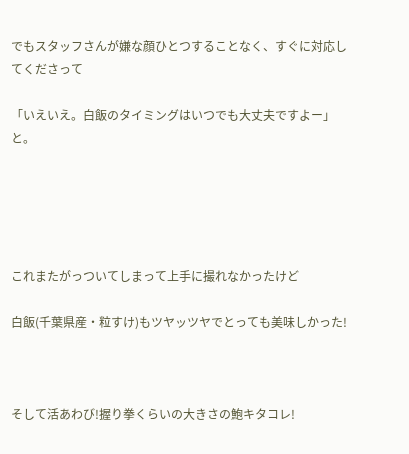でもスタッフさんが嫌な顔ひとつすることなく、すぐに対応してくださって

「いえいえ。白飯のタイミングはいつでも大丈夫ですよー」と。





これまたがっついてしまって上手に撮れなかったけど

白飯(千葉県産・粒すけ)もツヤッツヤでとっても美味しかった!



そして活あわび!握り拳くらいの大きさの鮑キタコレ!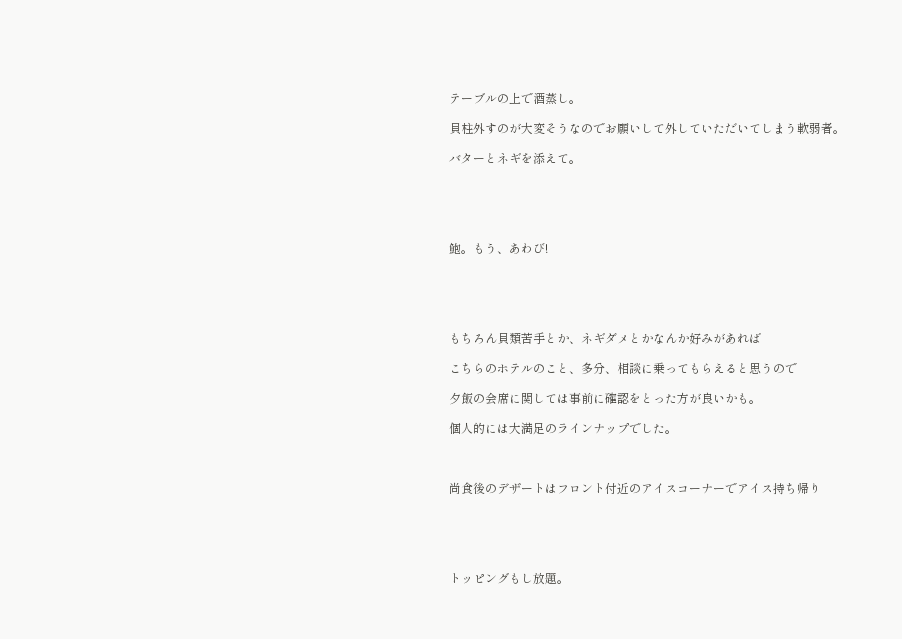テーブルの上で酒蒸し。

貝柱外すのが大変そうなのでお願いして外していただいてしまう軟弱者。

バターとネギを添えて。





鮑。もう、あわび!





もちろん貝類苦手とか、ネギダメとかなんか好みがあれば

こちらのホテルのこと、多分、相談に乗ってもらえると思うので

夕飯の会席に関しては事前に確認をとった方が良いかも。

個人的には大満足のラインナップでした。



尚食後のデザートはフロント付近のアイスコーナーでアイス持ち帰り





トッピングもし放題。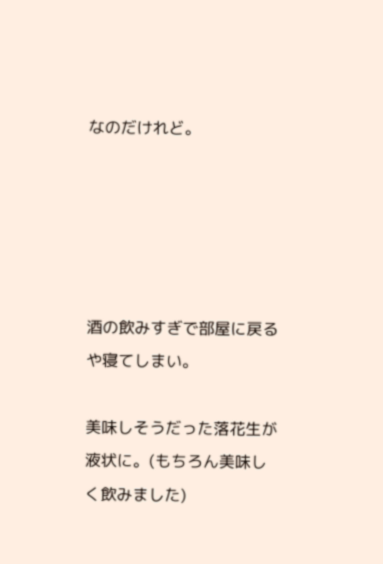なのだけれど。





酒の飲みすぎで部屋に戻るや寝てしまい。

美味しそうだった落花生が液状に。(もちろん美味しく飲みました)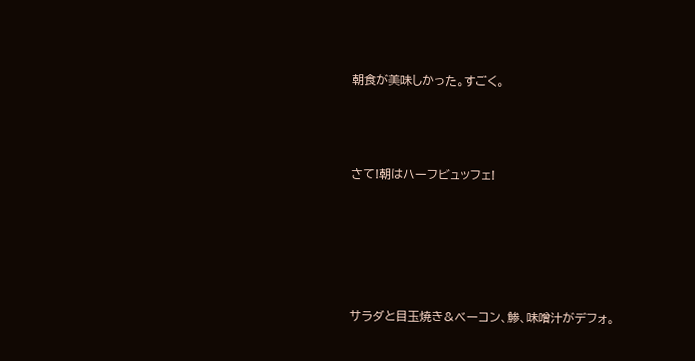朝食が美味しかった。すごく。



さて!朝はハーフビュッフェ!





サラダと目玉焼き&ベーコン、鯵、味噌汁がデフォ。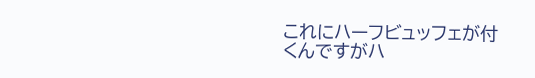これにハーフビュッフェが付くんですがハ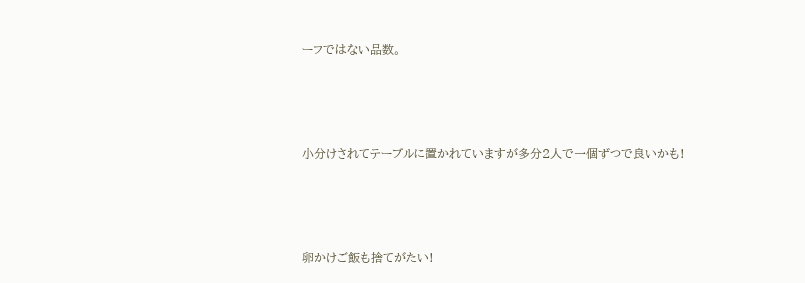ーフではない品数。





小分けされてテーブルに置かれていますが多分2人で一個ずつで良いかも!





卵かけご飯も捨てがたい!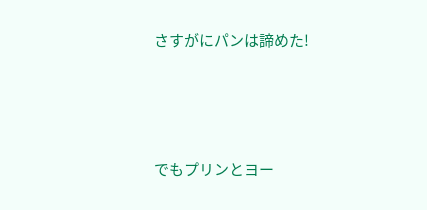さすがにパンは諦めた!





でもプリンとヨー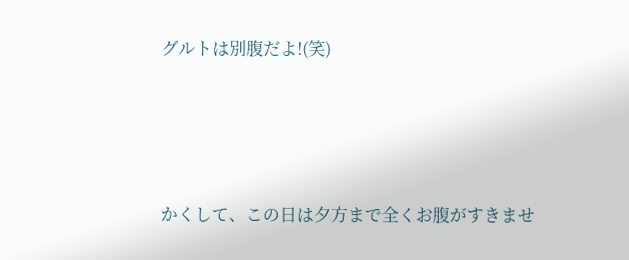グルトは別腹だよ!(笑)





かくして、この日は夕方まで全くお腹がすきませ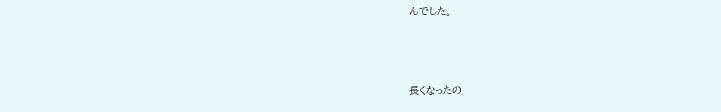んでした。



長くなったの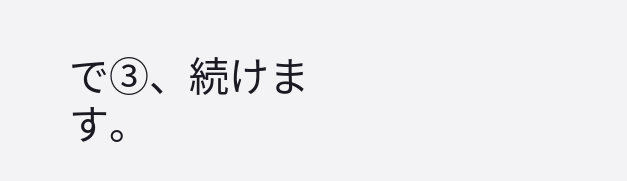で③、続けます。